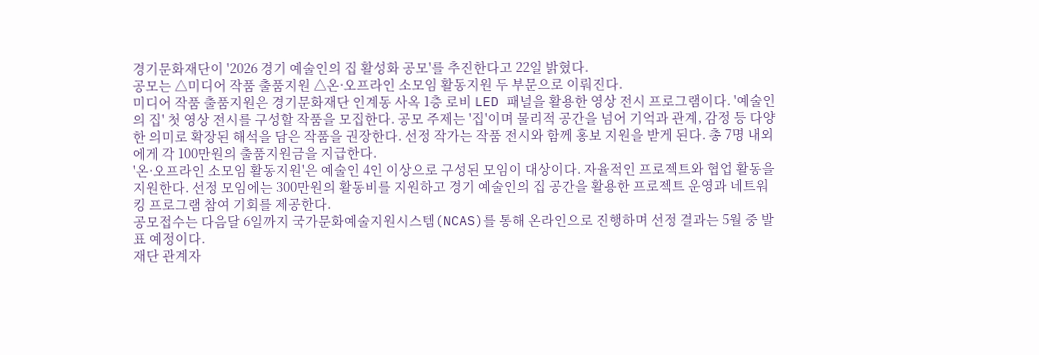경기문화재단이 '2026 경기 예술인의 집 활성화 공모'를 추진한다고 22일 밝혔다.
공모는 △미디어 작품 출품지원 △온·오프라인 소모임 활동지원 두 부문으로 이뤄진다.
미디어 작품 출품지원은 경기문화재단 인계동 사옥 1층 로비 LED 패널을 활용한 영상 전시 프로그램이다. '예술인의 집' 첫 영상 전시를 구성할 작품을 모집한다. 공모 주제는 '집'이며 물리적 공간을 넘어 기억과 관계, 감정 등 다양한 의미로 확장된 해석을 담은 작품을 권장한다. 선정 작가는 작품 전시와 함께 홍보 지원을 받게 된다. 총 7명 내외에게 각 100만원의 출품지원금을 지급한다.
'온·오프라인 소모임 활동지원'은 예술인 4인 이상으로 구성된 모임이 대상이다. 자율적인 프로젝트와 협업 활동을 지원한다. 선정 모임에는 300만원의 활동비를 지원하고 경기 예술인의 집 공간을 활용한 프로젝트 운영과 네트워킹 프로그램 참여 기회를 제공한다.
공모접수는 다음달 6일까지 국가문화예술지원시스템(NCAS)를 통해 온라인으로 진행하며 선정 결과는 5월 중 발표 예정이다.
재단 관계자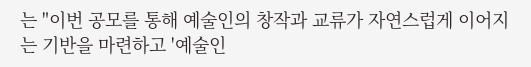는 "이번 공모를 통해 예술인의 창작과 교류가 자연스럽게 이어지는 기반을 마련하고 '예술인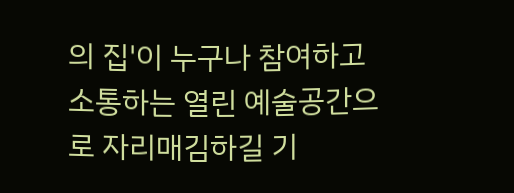의 집'이 누구나 참여하고 소통하는 열린 예술공간으로 자리매김하길 기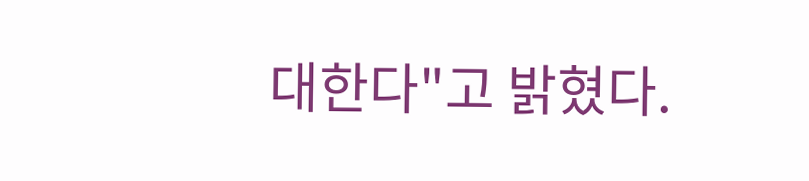대한다"고 밝혔다.